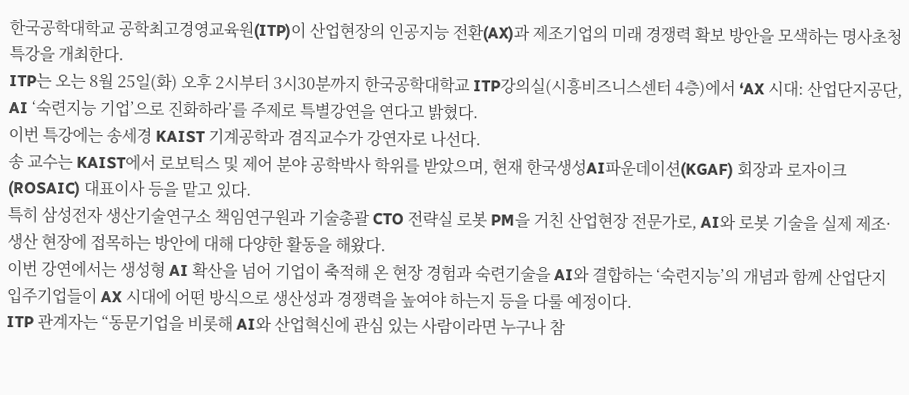한국공학대학교 공학최고경영교육원(ITP)이 산업현장의 인공지능 전환(AX)과 제조기업의 미래 경쟁력 확보 방안을 모색하는 명사초청 특강을 개최한다.
ITP는 오는 8월 25일(화) 오후 2시부터 3시30분까지 한국공학대학교 ITP강의실(시흥비즈니스센터 4층)에서 ‘AX 시대: 산업단지공단, AI ‘숙련지능 기업’으로 진화하라’를 주제로 특별강연을 연다고 밝혔다.
이번 특강에는 송세경 KAIST 기계공학과 겸직교수가 강연자로 나선다.
송 교수는 KAIST에서 로보틱스 및 제어 분야 공학박사 학위를 받았으며, 현재 한국생성AI파운데이션(KGAF) 회장과 로자이크(ROSAIC) 대표이사 등을 맡고 있다.
특히 삼성전자 생산기술연구소 책임연구원과 기술총괄 CTO 전략실 로봇 PM을 거친 산업현장 전문가로, AI와 로봇 기술을 실제 제조·생산 현장에 접목하는 방안에 대해 다양한 활동을 해왔다.
이번 강연에서는 생성형 AI 확산을 넘어 기업이 축적해 온 현장 경험과 숙련기술을 AI와 결합하는 ‘숙련지능’의 개념과 함께 산업단지 입주기업들이 AX 시대에 어떤 방식으로 생산성과 경쟁력을 높여야 하는지 등을 다룰 예정이다.
ITP 관계자는 “동문기업을 비롯해 AI와 산업혁신에 관심 있는 사람이라면 누구나 참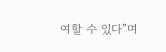여할 수 있다”며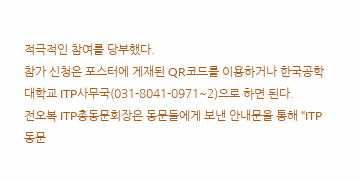적극적인 참여를 당부했다.
참가 신청은 포스터에 게재된 QR코드를 이용하거나 한국공학대학교 ITP사무국(031-8041-0971~2)으로 하면 된다.
전오복 ITP총동문회장은 동문들에게 보낸 안내문을 통해 “ITP 동문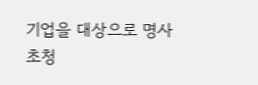기업을 대상으로 명사초청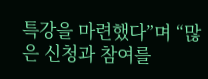특강을 마련했다”며 “많은 신청과 참여를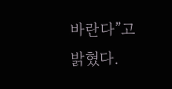바란다”고 밝혔다.